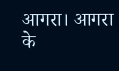आगरा। आगरा के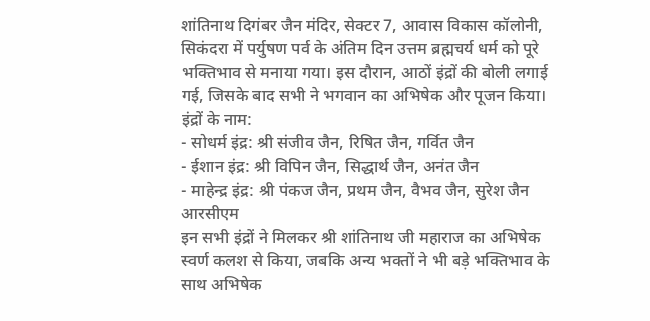शांतिनाथ दिगंबर जैन मंदिर, सेक्टर 7, आवास विकास कॉलोनी, सिकंदरा में पर्युषण पर्व के अंतिम दिन उत्तम ब्रह्मचर्य धर्म को पूरे भक्तिभाव से मनाया गया। इस दौरान, आठों इंद्रों की बोली लगाई गई, जिसके बाद सभी ने भगवान का अभिषेक और पूजन किया।
इंद्रों के नाम:
- सोधर्म इंद्र: श्री संजीव जैन, रिषित जैन, गर्वित जैन
- ईशान इंद्र: श्री विपिन जैन, सिद्धार्थ जैन, अनंत जैन
- माहेन्द्र इंद्र: श्री पंकज जैन, प्रथम जैन, वैभव जैन, सुरेश जैन आरसीएम
इन सभी इंद्रों ने मिलकर श्री शांतिनाथ जी महाराज का अभिषेक स्वर्ण कलश से किया, जबकि अन्य भक्तों ने भी बड़े भक्तिभाव के साथ अभिषेक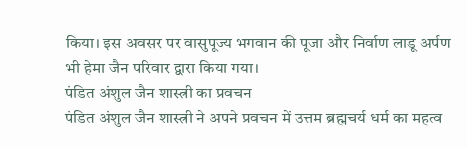किया। इस अवसर पर वासुपूज्य भगवान की पूजा और निर्वाण लाडू अर्पण भी हेमा जैन परिवार द्वारा किया गया।
पंडित अंशुल जैन शास्त्री का प्रवचन
पंडित अंशुल जैन शास्त्री ने अपने प्रवचन में उत्तम ब्रह्मचर्य धर्म का महत्व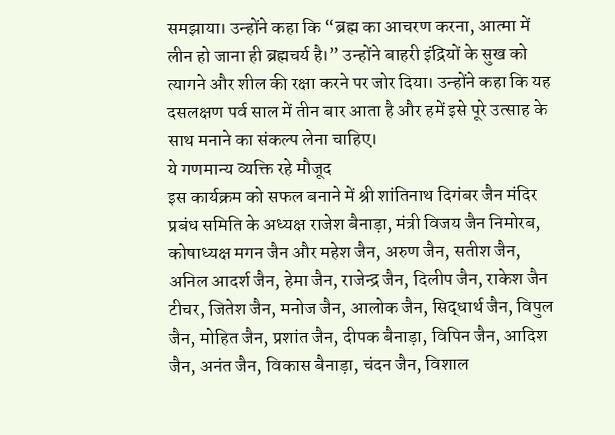समझाया। उन्होंने कहा कि “ब्रह्म का आचरण करना, आत्मा में लीन हो जाना ही ब्रह्मचर्य है।” उन्होंने बाहरी इंद्रियों के सुख को त्यागने और शील की रक्षा करने पर जोर दिया। उन्होंने कहा कि यह दसलक्षण पर्व साल में तीन बार आता है और हमें इसे पूरे उत्साह के साथ मनाने का संकल्प लेना चाहिए।
ये गणमान्य व्यक्ति रहे मौजूद
इस कार्यक्रम को सफल बनाने में श्री शांतिनाथ दिगंबर जैन मंदिर प्रबंध समिति के अध्यक्ष राजेश बैनाड़ा, मंत्री विजय जैन निमोरब, कोषाध्यक्ष मगन जैन और महेश जैन, अरुण जैन, सतीश जैन, अनिल आदर्श जैन, हेमा जैन, राजेन्द्र जैन, दिलीप जैन, राकेश जैन टीचर, जितेश जैन, मनोज जैन, आलोक जैन, सिद्धार्थ जैन, विपुल जैन, मोहित जैन, प्रशांत जैन, दीपक बैनाड़ा, विपिन जैन, आदिश जैन, अनंत जैन, विकास बैनाड़ा, चंदन जैन, विशाल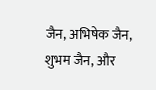जैन, अभिषेक जैन, शुभम जैन, और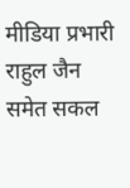मीडिया प्रभारी राहुल जैन समेत सकल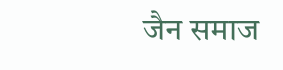जैन समाज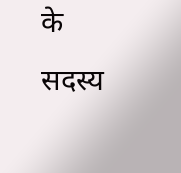के सदस्य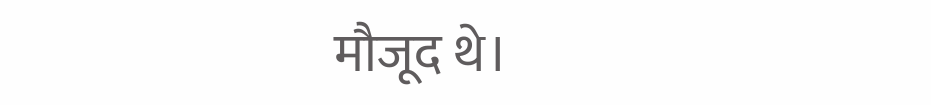मौजूद थे।